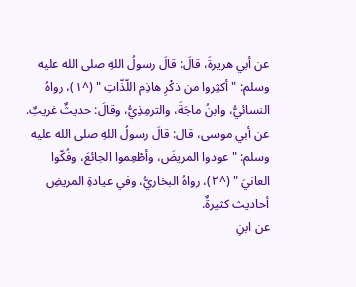عن أبي هريرةَ، قالَ: قالَ رسولُ اللهِ صلى الله عليه وسلم: " أكثِروا من ذكْرِ هاذِم اللّذّاتِ " (^١)، رواهُ النسائيُّ، وابنُ ماجَةَ، والترمِذِيُّ، وقالَ: حديثٌ غريبٌ.
عن أبي موسى، قال: قالَ رسولُ اللهِ صلى الله عليه وسلم: " عودوا المريضَ، وأطْعِموا الجائعَ، وفُكّوا العانيَ " (^٢)، رواهُ البخاريُّ، وفي عيادةِ المريضِ أحاديث كثيرةٌ.
عن ابنِ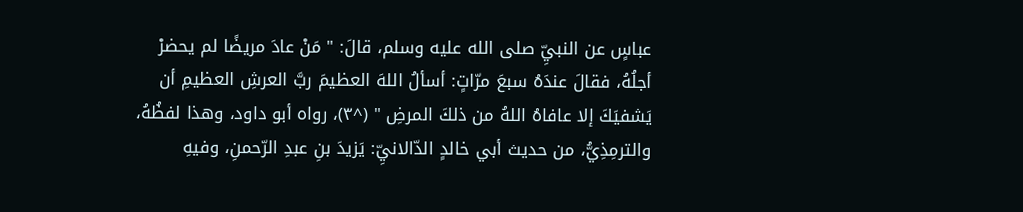عباسٍ عن النبيِّ صلى الله عليه وسلم، قالَ: " مَنْ عادَ مريضًا لم يحضرْ أجلُهُ، فقالَ عندَهُ سبعَ مرّاتٍ: أسألُ اللهَ العظيمَ ربَّ العرشِ العظيمِ أن يَشفيَكَ إلا عافاهُ اللهُ من ذلكَ المرضِ " (^٣)، رواه أبو داود، وهذا لفظُهُ، والترمِذِيُّ، من حديث أبي خالدٍ الدّالانيِّ: يَزيدَ بنِ عبدِ الرّحمنِ، وفيهِ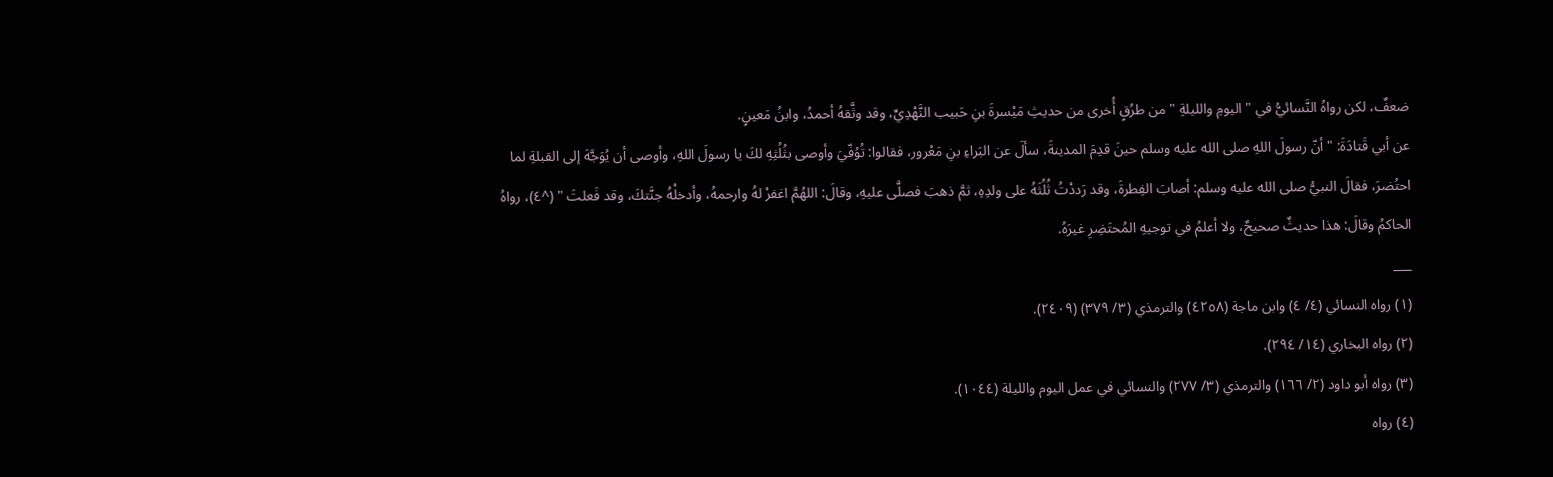ضعفٌ، لكن رواهُ النَّسائيُّ في " اليومِ والليلةِ " من طرُقٍ أُخرى من حديثِ مَيْسرةَ بنِ حَبيب النَّهْدِيِّ، وقد وثَّقهُ أحمدُ، وابنُ مَعينٍ.
عن أبي قَتادَةَ: " أنّ رسولَ اللهِ صلى الله عليه وسلم حينَ قدِمَ المدينةَ، سألَ عن البَراءِ بنِ مَعْرور، فقالوا: تُوُفّيَ وأوصى بثُلُثِهِ لكَ يا رسولَ اللهِ، وأوصى أن يُوَجَّهَ إلى القبلةِ لما احتُضرَ، فقالَ النبيُّ صلى الله عليه وسلم: أصابَ الفِطرةَ، وقد رَددْتُ ثُلُثَهُ على ولدِهِ، ثمَّ ذهبَ فصلَّى عليهِ، وقالَ: اللهُمَّ اغفرْ لهُ وارحمهُ، وأدخلْهُ جنَّتكَ، وقد فَعلتَ " (^٤)، رواهُ الحاكمُ وقالَ: هذا حديثٌ صحيحٌ، ولا أعلمُ في توجيهِ المُحتَضِرِ غيرَهُ.
___
(١) رواه النسائي (٤/ ٤) وابن ماجة (٤٢٥٨) والترمذي (٣/ ٣٧٩) (٢٤٠٩).
(٢) رواه البخاري (١٤/ ٢٩٤).
(٣) رواه أبو داود (٢/ ١٦٦) والترمذي (٣/ ٢٧٧) والنسائي في عمل اليوم والليلة (١٠٤٤).
(٤) رواه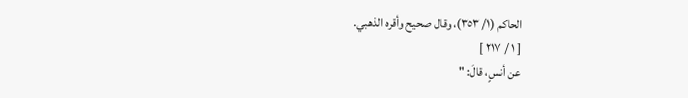الحاكم (١/ ٣٥٣)، وقال صحيح وأقره الذهبي.
[ ١ / ٢١٧ ]
عن أنسٍ، قالَ: "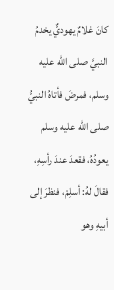كانَ غلامٌ يهوديٌّ يخدمُ النبيَّ صلى الله عليه وسلم، فمرضَ فأتاهُ النبيُّ صلى الله عليه وسلم يعودُهُ، فقعدَ عندَ رأسِهِ، فقالَ لهُ: أسلِمْ، فنظرَ إلى أبيهِ وهو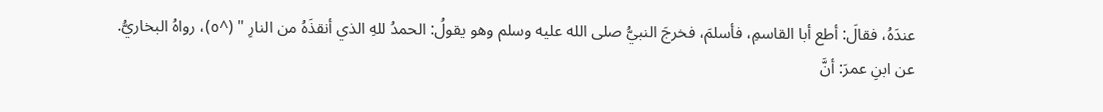عندَهُ، فقالَ: أطع أبا القاسمِ، فأسلمَ، فخرجَ النبيُّ صلى الله عليه وسلم وهو يقولُ: الحمدُ للهِ الذي أنقذَهُ من النارِ " (^٥)، رواهُ البخاريُّ.
عن ابنِ عمرَ: أنَّ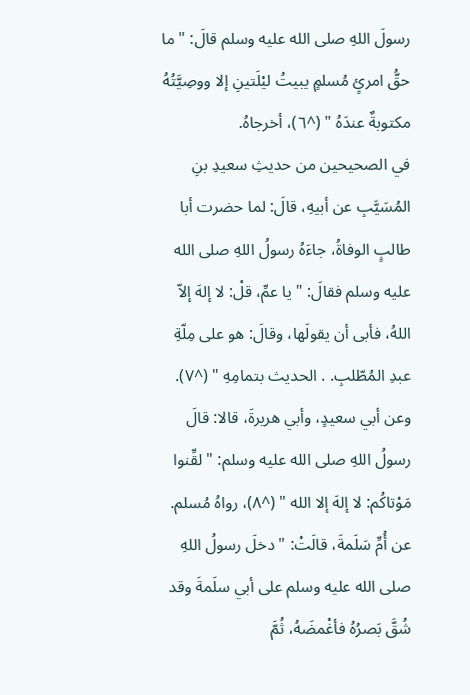رسولَ اللهِ صلى الله عليه وسلم قالَ: " ما حقُّ امرئٍ مُسلمٍ يبيتُ ليْلَتينِ إلا ووصِيَّتُهُ مكتوبةٌ عندَهُ " (^٦)، أخرجاهُ.
في الصحيحين من حديثِ سعيدِ بنِ المُسَيَّبِ عن أبيهِ، قالَ: لما حضرت أبا طالبٍ الوفاةُ، جاءَهُ رسولُ اللهِ صلى الله عليه وسلم فقالَ: " يا عمِّ، قلْ: لا إلهَ إلاّ اللهُ، فأبى أن يقولَها، وقالَ: هو على مِلّةِ عبدِ المُطّلبِ. . الحديث بتمامِهِ " (^٧).
وعن أبي سعيدٍ، وأبي هريرةَ، قالا: قالَ رسولُ اللهِ صلى الله عليه وسلم: " لقِّنوا مَوْتاكُم: لا إلهَ إلا الله " (^٨)، رواهُ مُسلم.
عن أُمِّ سَلَمةَ، قالَتْ: " دخلَ رسولُ اللهِ صلى الله عليه وسلم على أبي سلَمةَ وقد شُقَّ بَصرُهُ فأغْمضَهُ، ثُمَّ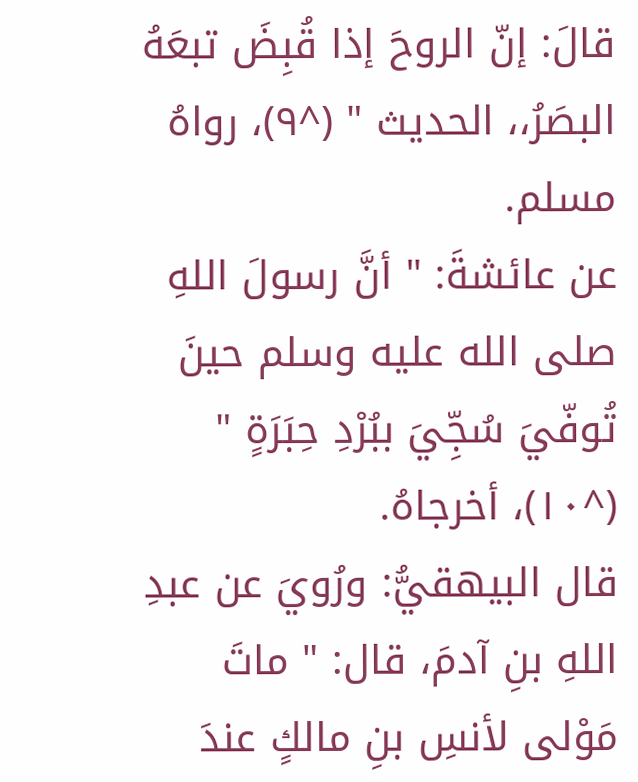قالَ: إنّ الروحَ إذا قُبِضَ تبعَهُ البصَرُ،، الحديث " (^٩)، رواهُ مسلم.
عن عائشةَ: " أنَّ رسولَ اللهِ صلى الله عليه وسلم حينَ تُوفّيَ سُجِّيَ ببُرْدِ حِبَرَةٍ " (^١٠)، أخرجاهُ.
قال البيهقيُّ: ورُويَ عن عبدِ اللهِ بنِ آدمَ، قال: " ماتَ مَوْلى لأنسِ بنِ مالكٍ عندَ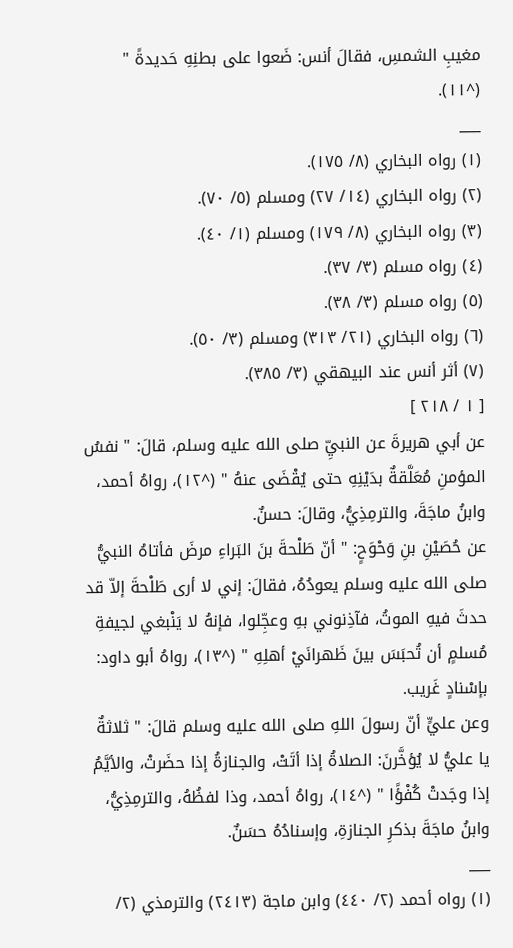مغيبِ الشمسِ، فقالَ أنس: ضَعوا على بطنِهِ حَديدةً " (^١١).
___
(١) رواه البخاري (٨/ ١٧٥).
(٢) رواه البخاري (١٤/ ٢٧) ومسلم (٥/ ٧٠).
(٣) رواه البخاري (٨/ ١٧٩) ومسلم (١/ ٤٠).
(٤) رواه مسلم (٣/ ٣٧).
(٥) رواه مسلم (٣/ ٣٨).
(٦) رواه البخاري (٢١/ ٣١٣) ومسلم (٣/ ٥٠).
(٧) أثر أنس عند البيهقي (٣/ ٣٨٥).
[ ١ / ٢١٨ ]
عن أبي هريرةَ عن النبيِّ صلى الله عليه وسلم، قالَ: " نفسُ المؤمنِ مُعَلَّقةٌ بدَيْنِهِ حتى يُقْضَى عنهُ " (^١٢)، رواهُ أحمد، وابنُ ماجَةَ، والترمِذِيُّ، وقالَ: حسنٌ.
عن حُصَيْنِ بنِ وَحْوَحٍ: " أنّ طَلْحةَ بنَ البَراءِ مرضَ فأتاهُ النبيُّ صلى الله عليه وسلم يعودُهُ، فقالَ: إني لا أرى طَلْحةَ إلاّ قد حدثَ فيهِ الموتُ، فآذِنوني بهِ وعجِّلوا، فإنهُ لا يَنْبغي لجيفةِ مُسلمٍ أن تُحبَسَ بينَ ظَهرانَيْ أهلِهِ " (^١٣)، رواهُ أبو داود: بإسْنادٍ غَريب.
وعن عليٍّ أنّ رسولَ اللهِ صلى الله عليه وسلم قالَ: " ثلاثةٌ يا عليُّ لا يُؤخَّرنَ: الصلاةُ إذا أتَتْ، والجنازةُ إذا حضَرتْ، والأيَّمُ إذا وجَدتْ كُفْؤًا " (^١٤)، رواهُ أحمد، وذا لفظُهُ، والترمِذِيُّ، وابنُ ماجَةَ بذكرِ الجنازةِ، وإسنادُهُ حسَنٌ.
___
(١) رواه أحمد (٢/ ٤٤٠) وابن ماجة (٢٤١٣) والترمذي (٢/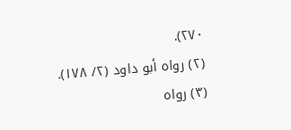٢٧٠).
(٢) رواه أبو داود (٢/ ١٧٨).
(٣) رواه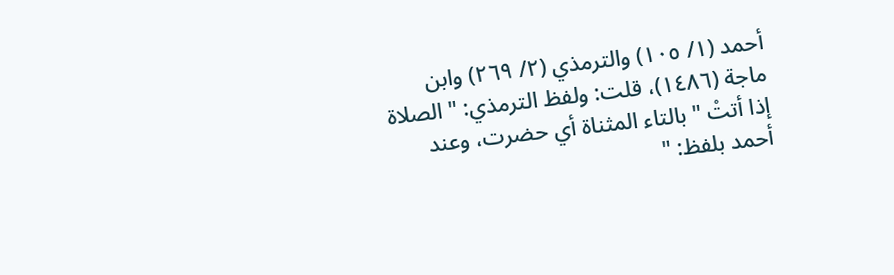أحمد (١/ ١٠٥) والترمذي (٢/ ٢٦٩) وابن ماجة (١٤٨٦)، قلت: ولفظ الترمذي: " الصلاة إذا أتتْ " بالتاء المثناة أي حضرت، وعند أحمد بلفظ: "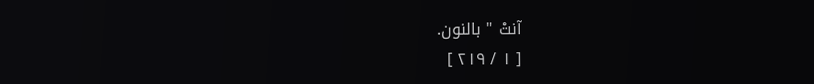آنتْ " بالنون.
[ ١ / ٢١٩ ]